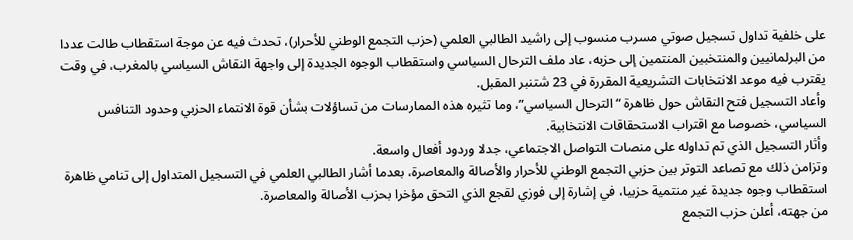على خلفية تداول تسجيل صوتي مسرب منسوب إلى راشيد الطالبي العلمي (حزب التجمع الوطني للأحرار)، تحدث فيه عن موجة استقطاب طالت عددا من البرلمانيين والمنتخبين المنتمين إلى حزبه، عاد ملف الترحال السياسي واستقطاب الوجوه الجديدة إلى واجهة النقاش السياسي بالمغرب، في وقت يقترب فيه موعد الانتخابات التشريعية المقررة في 23 شتنبر المقبل.
وأعاد التسجيل فتح النقاش حول ظاهرة “الترحال السياسي”، وما تثيره هذه الممارسات من تساؤلات بشأن قوة الانتماء الحزبي وحدود التنافس السياسي، خصوصا مع اقتراب الاستحقاقات الانتخابية.
وأثار التسجيل الذي تم تداوله على منصات التواصل الاجتماعي، جدلا وردود أفعال واسعة.
وتزامن ذلك مع تصاعد التوتر بين حزبي التجمع الوطني للأحرار والأصالة والمعاصرة، بعدما أشار الطالبي العلمي في التسجيل المتداول إلى تنامي ظاهرة استقطاب وجوه جديدة غير منتمية حزبيا، في إشارة إلى فوزي لقجع الذي التحق مؤخرا بحزب الأصالة والمعاصرة.
من جهته، أعلن حزب التجمع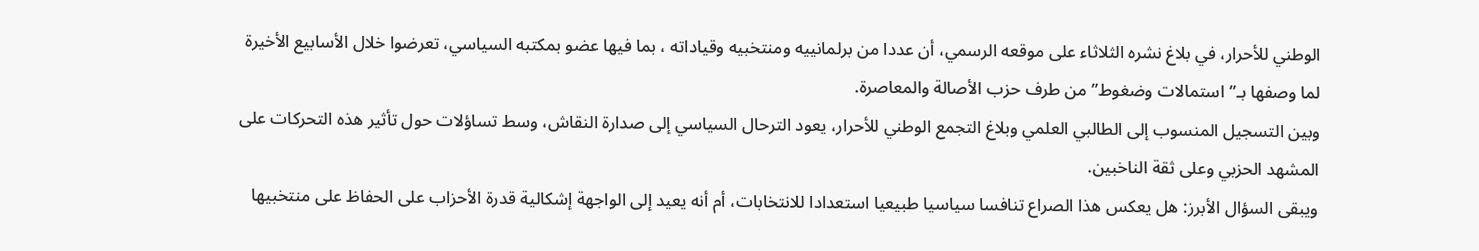الوطني للأحرار، في بلاغ نشره الثلاثاء على موقعه الرسمي، أن عددا من برلمانييه ومنتخبيه وقياداته ، بما فيها عضو بمكتبه السياسي، تعرضوا خلال الأسابيع الأخيرة لما وصفها بـ”استمالات وضغوط” من طرف حزب الأصالة والمعاصرة.
وبين التسجيل المنسوب إلى الطالبي العلمي وبلاغ التجمع الوطني للأحرار، يعود الترحال السياسي إلى صدارة النقاش، وسط تساؤلات حول تأثير هذه التحركات على المشهد الحزبي وعلى ثقة الناخبين.
ويبقى السؤال الأبرز: هل يعكس هذا الصراع تنافسا سياسيا طبيعيا استعدادا للانتخابات، أم أنه يعيد إلى الواجهة إشكالية قدرة الأحزاب على الحفاظ على منتخبيها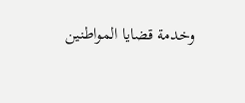وخدمة قضايا المواطنين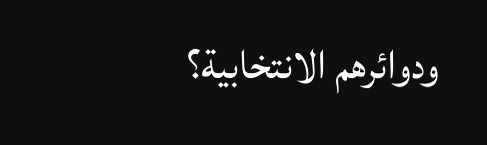ودوائرهم الانتخابية؟